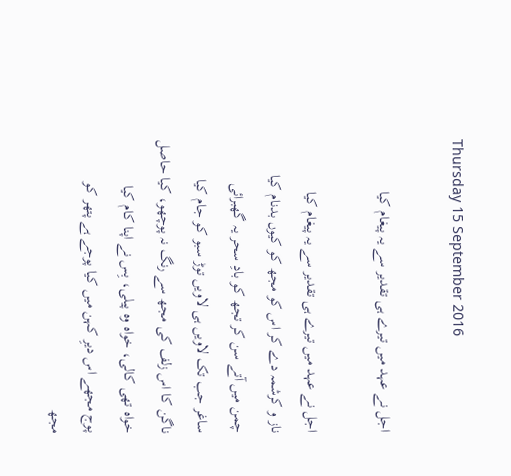Thursday 15 September 2016

اجل نے عہد میں تیرے ہی تقدیر سے یہ پیغام کیا

اجل نے عہد میں تیرے ہی تقدیر سے یہ پیغام کیا
ناز و کرشمہ دے کر اس کو مجھ کو کیوں بدنام کیا
چمن میں آتے سن کر تجھ کو بادِ سحر یہ گھبرائی
ساغر جب تک لاویں ہی لاویں توڑ سبو کو جام کیا
ناگن کا اس زلف کی مجھ سے رنگ نہ پوچھو، کیا حاصل
خواہ تھی کالی، خواہ وہ پیلی، بِس نے اپنا کام کیا
پوج مجھے اس دیرِ کہن میں کیا پوجے ہے پتھر کو
مجھ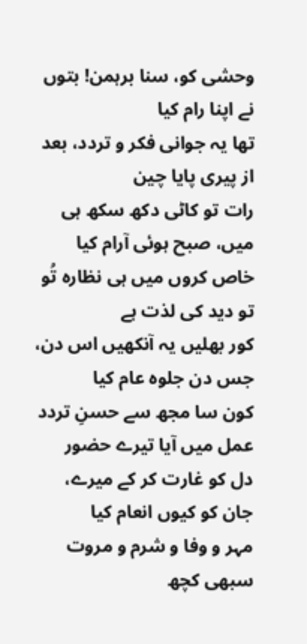وحشی کو، سنا برہمن! بتوں نے اپنا رام کیا
تھا یہ جوانی فکر و تردد، بعد از پیری پایا چین
رات تو کاٹی دکھ سکھ ہی میں، صبح ہوئی آرام کیا
خاص کروں میں ہی نظارہ تُو تو دید کی لذت ہے
کور بھلیں یہ آنکھیں اس دن، جس دن جلوہ عام کیا
کون سا مجھ سے حسنِ تردد عمل میں آیا تیرے حضور
دل کو غارت کر کے میرے، جان کو کیوں انعام کیا
مہر و وفا و شرم و مروت سبھی کچھ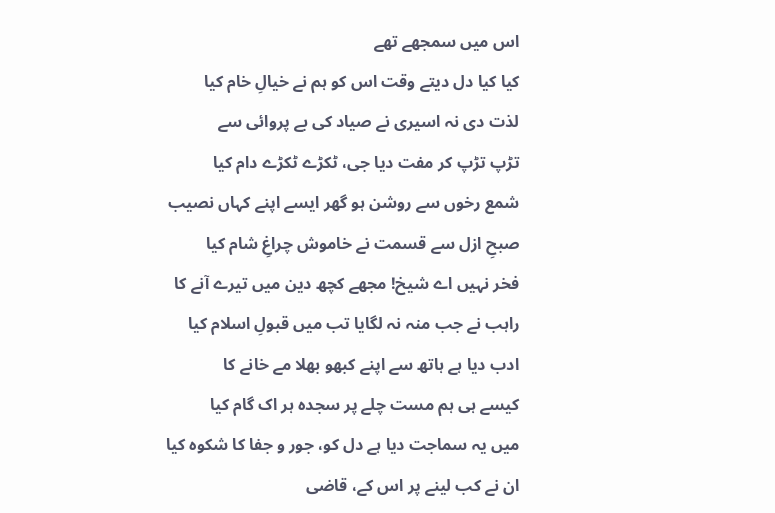اس میں سمجھے تھے
کیا کیا دل دیتے وقت اس کو ہم نے خیالِ خام کیا
لذت دی نہ اسیری نے صیاد کی بے پروائی سے
تڑپ تڑپ کر مفت دیا جی، ٹکڑے ٹکڑے دام کیا
شمع رخوں سے روشن ہو گھر ایسے اپنے کہاں نصیب
صبحِ ازل سے قسمت نے خاموش چراغِ شام کیا
فخر نہیں اے شیخ! مجھے کچھ دین میں تیرے آنے کا
راہب نے جب منہ نہ لگایا تب میں قبولِ اسلام کیا
ادب دیا ہے ہاتھ سے اپنے کبھو بھلا مے خانے کا
کیسے ہی ہم مست چلے پر سجدہ ہر اک گام کیا
میں یہ سماجت دیا ہے دل کو، جور و جفا کا شکوہ کیا
ان نے کب لینے پر اس کے، قاضی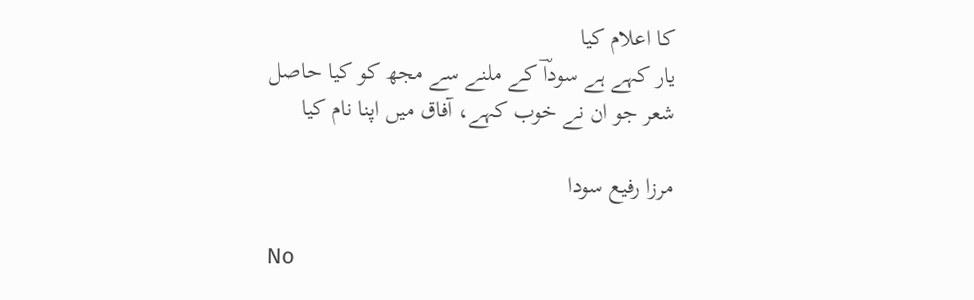کا اعلام کیا
یار کہے ہے سوداؔ کے ملنے سے مجھ کو کیا حاصل
شعر جو ان نے خوب کہے، آفاق میں اپنا نام کیا

مرزا رفیع سودا

No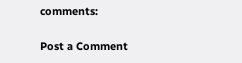comments:

Post a Comment